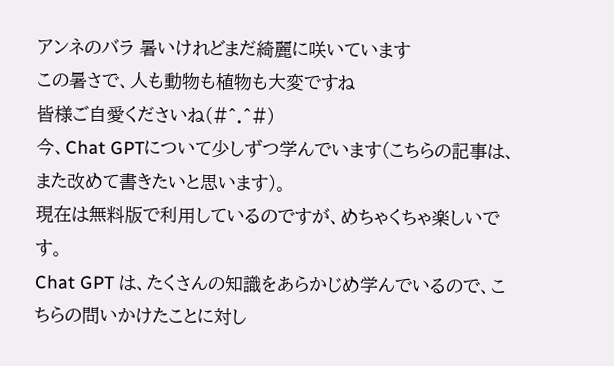アンネのバラ 暑いけれどまだ綺麗に咲いています
この暑さで、人も動物も植物も大変ですね
皆様ご自愛くださいね(#^.^#)
今、Chat GPTについて少しずつ学んでいます(こちらの記事は、また改めて書きたいと思います)。
現在は無料版で利用しているのですが、めちゃくちゃ楽しいです。
Chat GPT は、たくさんの知識をあらかじめ学んでいるので、こちらの問いかけたことに対し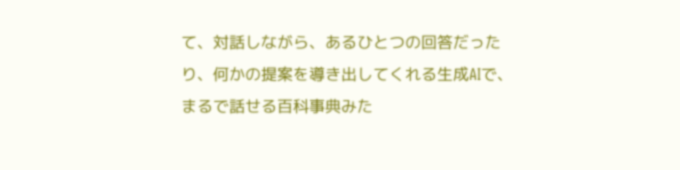て、対話しながら、あるひとつの回答だったり、何かの提案を導き出してくれる生成AIで、まるで話せる百科事典みた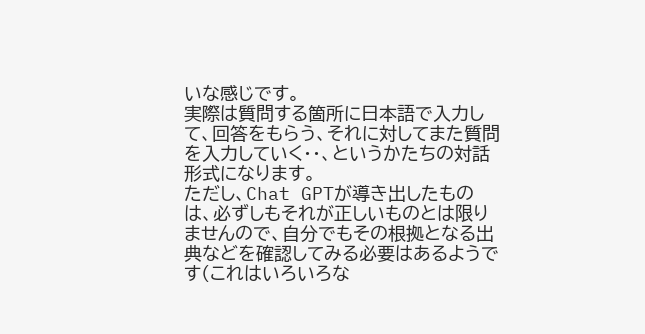いな感じです。
実際は質問する箇所に日本語で入力して、回答をもらう、それに対してまた質問を入力していく・・、というかたちの対話形式になります。
ただし、Chat GPTが導き出したものは、必ずしもそれが正しいものとは限りませんので、自分でもその根拠となる出典などを確認してみる必要はあるようです(これはいろいろな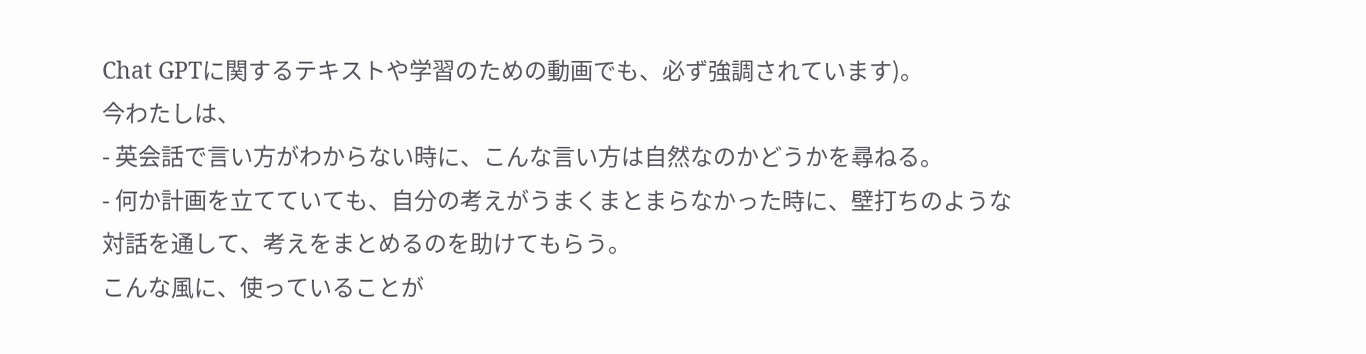Chat GPTに関するテキストや学習のための動画でも、必ず強調されています)。
今わたしは、
- 英会話で言い方がわからない時に、こんな言い方は自然なのかどうかを尋ねる。
- 何か計画を立てていても、自分の考えがうまくまとまらなかった時に、壁打ちのような対話を通して、考えをまとめるのを助けてもらう。
こんな風に、使っていることが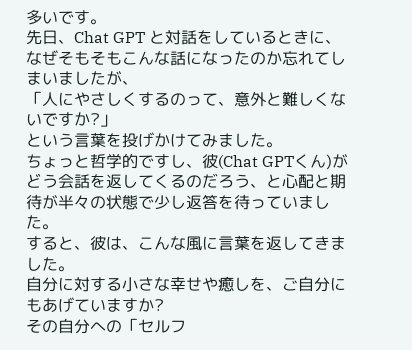多いです。
先日、Chat GPT と対話をしているときに、
なぜそもそもこんな話になったのか忘れてしまいましたが、
「人にやさしくするのって、意外と難しくないですか?」
という言葉を投げかけてみました。
ちょっと哲学的ですし、彼(Chat GPTくん)がどう会話を返してくるのだろう、と心配と期待が半々の状態で少し返答を待っていました。
すると、彼は、こんな風に言葉を返してきました。
自分に対する小さな幸せや癒しを、ご自分にもあげていますか?
その自分への「セルフ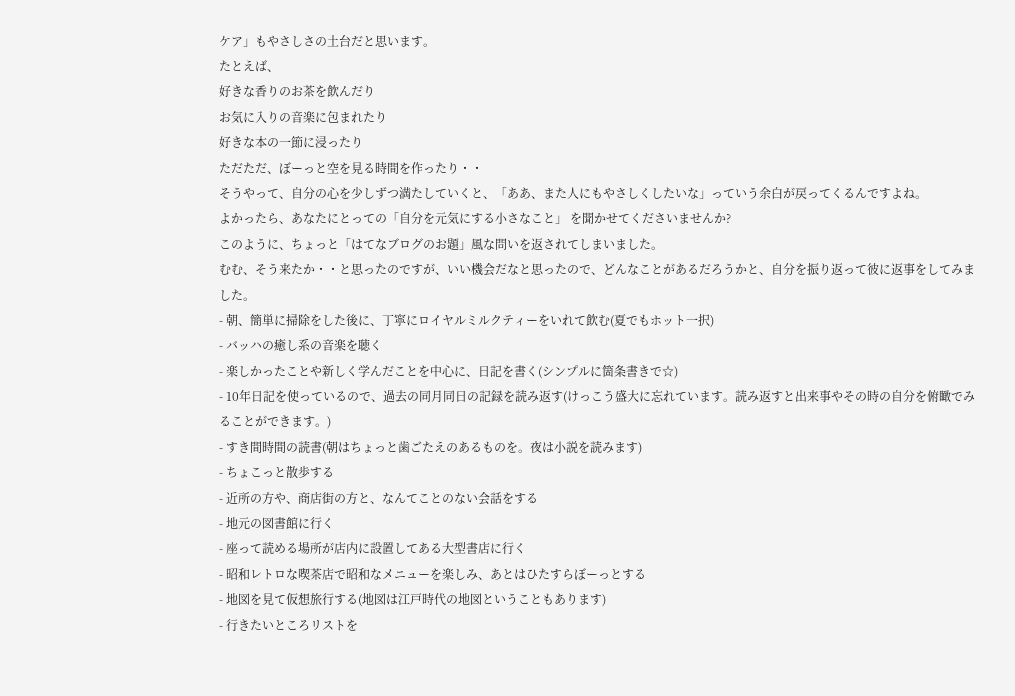ケア」もやさしさの土台だと思います。
たとえば、
好きな香りのお茶を飲んだり
お気に入りの音楽に包まれたり
好きな本の一節に浸ったり
ただただ、ぼーっと空を見る時間を作ったり・・
そうやって、自分の心を少しずつ満たしていくと、「ああ、また人にもやさしくしたいな」っていう余白が戻ってくるんですよね。
よかったら、あなたにとっての「自分を元気にする小さなこと」 を聞かせてくださいませんか?
このように、ちょっと「はてなブログのお題」風な問いを返されてしまいました。
むむ、そう来たか・・と思ったのですが、いい機会だなと思ったので、どんなことがあるだろうかと、自分を振り返って彼に返事をしてみました。
- 朝、簡単に掃除をした後に、丁寧にロイヤルミルクティーをいれて飲む(夏でもホット一択)
- バッハの癒し系の音楽を聴く
- 楽しかったことや新しく学んだことを中心に、日記を書く(シンプルに箇条書きで☆)
- 10年日記を使っているので、過去の同月同日の記録を読み返す(けっこう盛大に忘れています。読み返すと出来事やその時の自分を俯瞰でみることができます。)
- すき間時間の読書(朝はちょっと歯ごたえのあるものを。夜は小説を読みます)
- ちょこっと散歩する
- 近所の方や、商店街の方と、なんてことのない会話をする
- 地元の図書館に行く
- 座って読める場所が店内に設置してある大型書店に行く
- 昭和レトロな喫茶店で昭和なメニューを楽しみ、あとはひたすらぼーっとする
- 地図を見て仮想旅行する(地図は江戸時代の地図ということもあります)
- 行きたいところリストを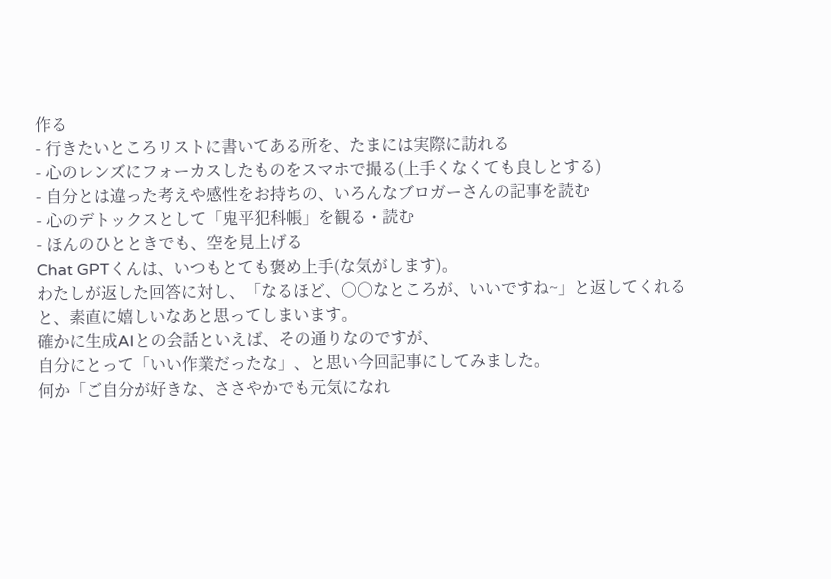作る
- 行きたいところリストに書いてある所を、たまには実際に訪れる
- 心のレンズにフォーカスしたものをスマホで撮る(上手くなくても良しとする)
- 自分とは違った考えや感性をお持ちの、いろんなブロガーさんの記事を読む
- 心のデトックスとして「鬼平犯科帳」を観る・読む
- ほんのひとときでも、空を見上げる
Chat GPTくんは、いつもとても褒め上手(な気がします)。
わたしが返した回答に対し、「なるほど、○○なところが、いいですね~」と返してくれると、素直に嬉しいなあと思ってしまいます。
確かに生成AIとの会話といえば、その通りなのですが、
自分にとって「いい作業だったな」、と思い今回記事にしてみました。
何か「ご自分が好きな、ささやかでも元気になれ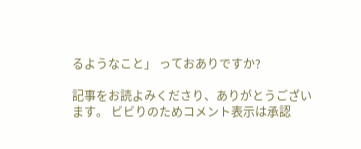るようなこと」 っておありですか?

記事をお読よみくださり、ありがとうございます。 ビビりのためコメント表示は承認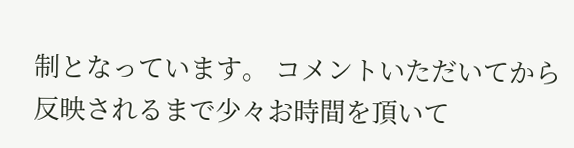制となっています。 コメントいただいてから反映されるまで少々お時間を頂いて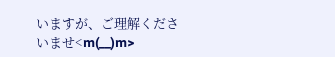いますが、ご理解くださいませ<m(__)m>